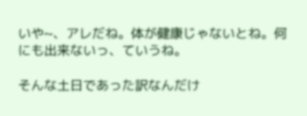いや~、アレだね。体が健康じゃないとね。何にも出来ないっ、ていうね。

そんな土日であった訳なんだけ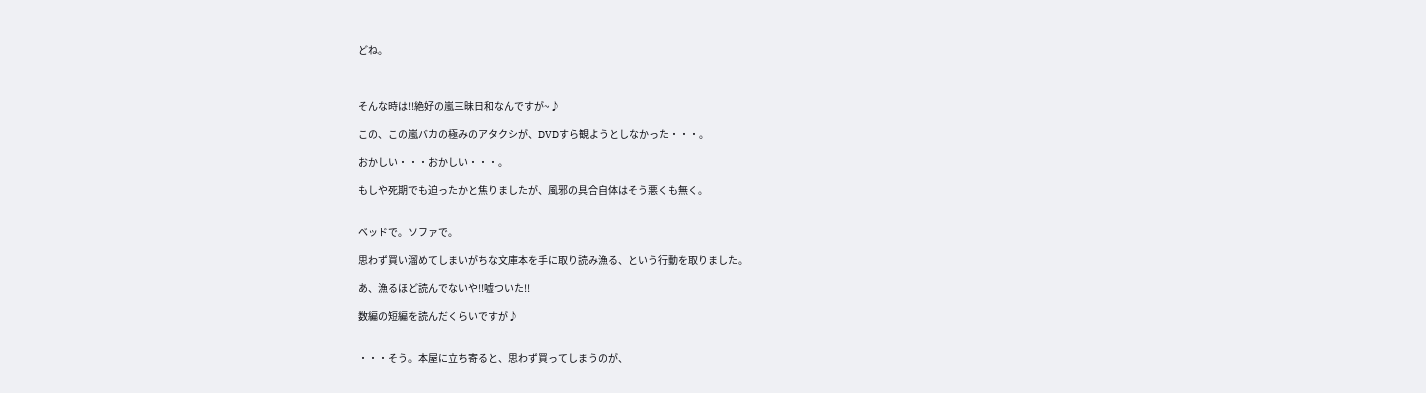どね。



そんな時は!!絶好の嵐三昧日和なんですが~♪

この、この嵐バカの極みのアタクシが、DVDすら観ようとしなかった・・・。

おかしい・・・おかしい・・・。

もしや死期でも迫ったかと焦りましたが、風邪の具合自体はそう悪くも無く。


ベッドで。ソファで。

思わず買い溜めてしまいがちな文庫本を手に取り読み漁る、という行動を取りました。

あ、漁るほど読んでないや!!嘘ついた!!

数編の短編を読んだくらいですが♪


・・・そう。本屋に立ち寄ると、思わず買ってしまうのが、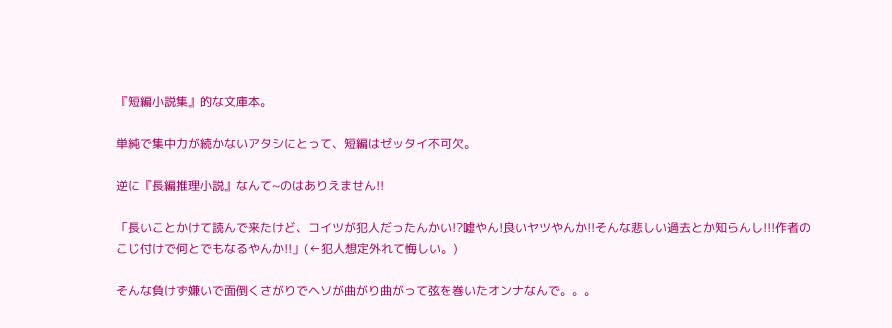『短編小説集』的な文庫本。

単純で集中力が続かないアタシにとって、短編はゼッタイ不可欠。

逆に『長編推理小説』なんて~のはありえません!!

「長いことかけて読んで来たけど、コイツが犯人だったんかい!?嘘やん!良いヤツやんか!!そんな悲しい過去とか知らんし!!!作者のこじ付けで何とでもなるやんか!!」(←犯人想定外れて悔しい。)

そんな負けず嫌いで面倒くさがりでヘソが曲がり曲がって弦を巻いたオンナなんで。。。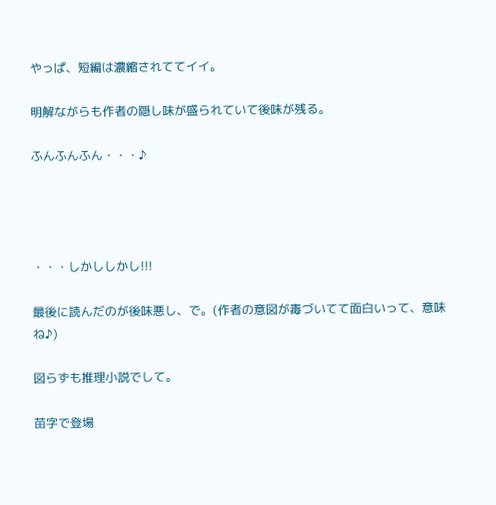やっぱ、短編は濃縮されててイイ。

明解ながらも作者の隠し味が盛られていて後味が残る。

ふんふんふん・・・♪




・・・しかししかし!!!

最後に読んだのが後味悪し、で。(作者の意図が毒づいてて面白いって、意味ね♪)

図らずも推理小説でして。

苗字で登場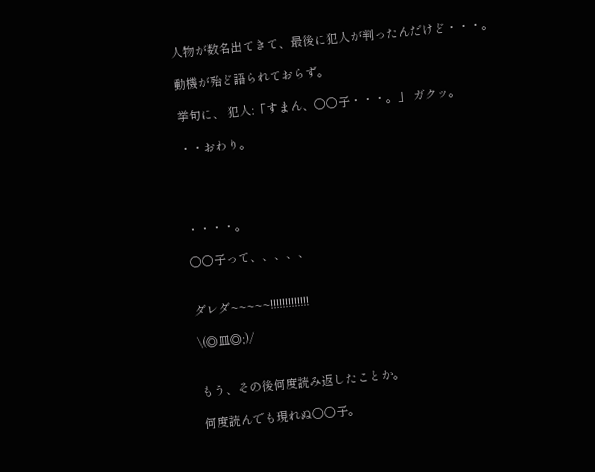人物が数名出てきて、最後に犯人が判ったんだけど・・・。

動機が殆ど語られておらず。

挙句に、 犯人:「すまん、〇〇子・・・。」 ガクッ。

・・おわり。




・・・・。

〇〇子って、、、、、


ダレダ~~~~~!!!!!!!!!!!!!

\(◎皿◎;)/


もう、その後何度読み返したことか。

何度読んでも現れぬ〇〇子。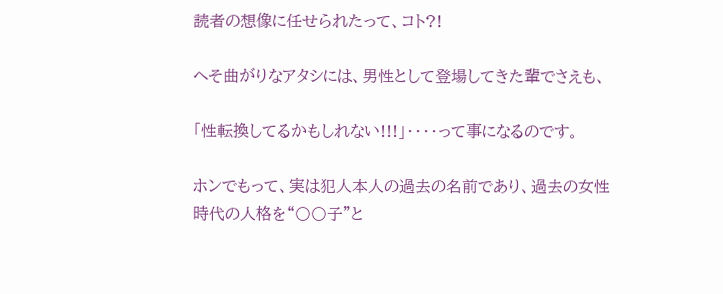読者の想像に任せられたって、コト?!

へそ曲がりなアタシには、男性として登場してきた輩でさえも、

「性転換してるかもしれない!!!」・・・・って事になるのです。

ホンでもって、実は犯人本人の過去の名前であり、過去の女性時代の人格を“〇〇子”と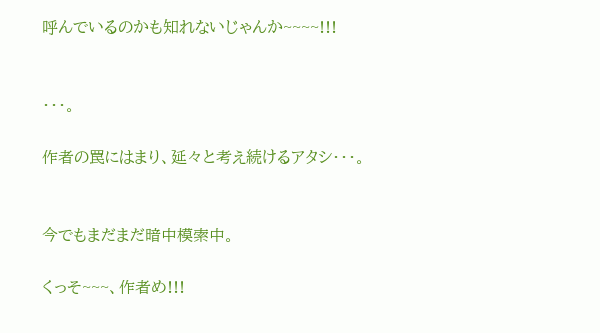呼んでいるのかも知れないじゃんか~~~~!!!


・・・。

作者の罠にはまり、延々と考え続けるアタシ・・・。


今でもまだまだ暗中模索中。

くっそ~~~、作者め!!!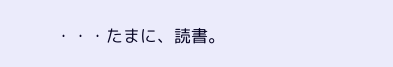・・・たまに、読書。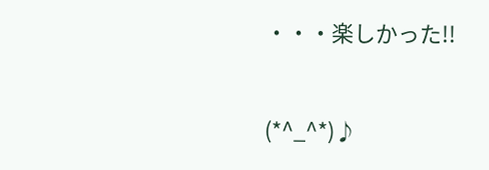・・・楽しかった!!


(*^_^*)♪